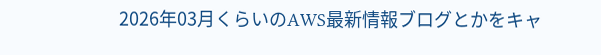2026年03月くらいのAWS最新情報ブログとかをキャ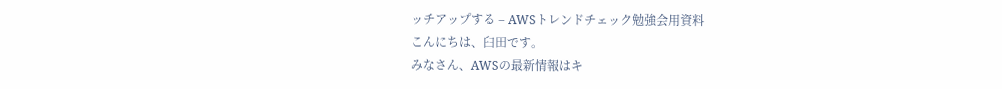ッチアップする – AWSトレンドチェック勉強会用資料
こんにちは、臼田です。
みなさん、AWSの最新情報はキ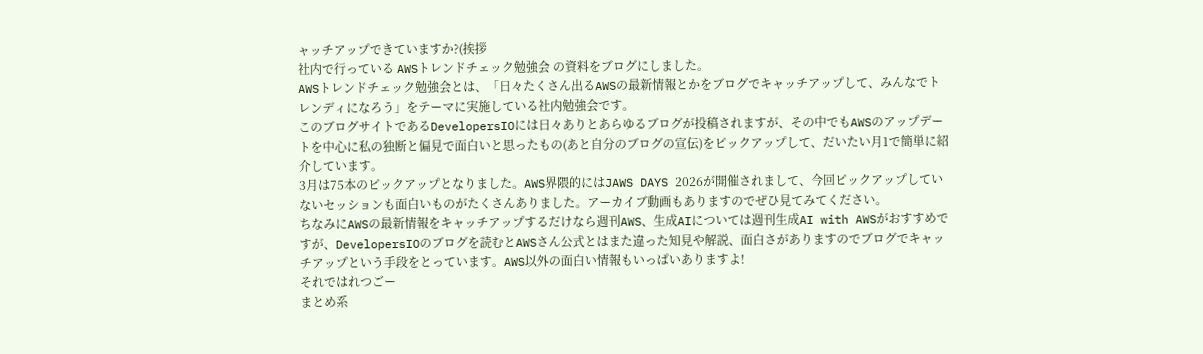ャッチアップできていますか?(挨拶
社内で行っている AWSトレンドチェック勉強会 の資料をブログにしました。
AWSトレンドチェック勉強会とは、「日々たくさん出るAWSの最新情報とかをブログでキャッチアップして、みんなでトレンディになろう」をテーマに実施している社内勉強会です。
このブログサイトであるDevelopersIOには日々ありとあらゆるブログが投稿されますが、その中でもAWSのアップデートを中心に私の独断と偏見で面白いと思ったもの(あと自分のブログの宣伝)をピックアップして、だいたい月1で簡単に紹介しています。
3月は75本のピックアップとなりました。AWS界隈的にはJAWS DAYS 2026が開催されまして、今回ピックアップしていないセッションも面白いものがたくさんありました。アーカイブ動画もありますのでぜひ見てみてください。
ちなみにAWSの最新情報をキャッチアップするだけなら週刊AWS、生成AIについては週刊生成AI with AWSがおすすめですが、DevelopersIOのブログを読むとAWSさん公式とはまた違った知見や解説、面白さがありますのでブログでキャッチアップという手段をとっています。AWS以外の面白い情報もいっぱいありますよ!
それではれつごー
まとめ系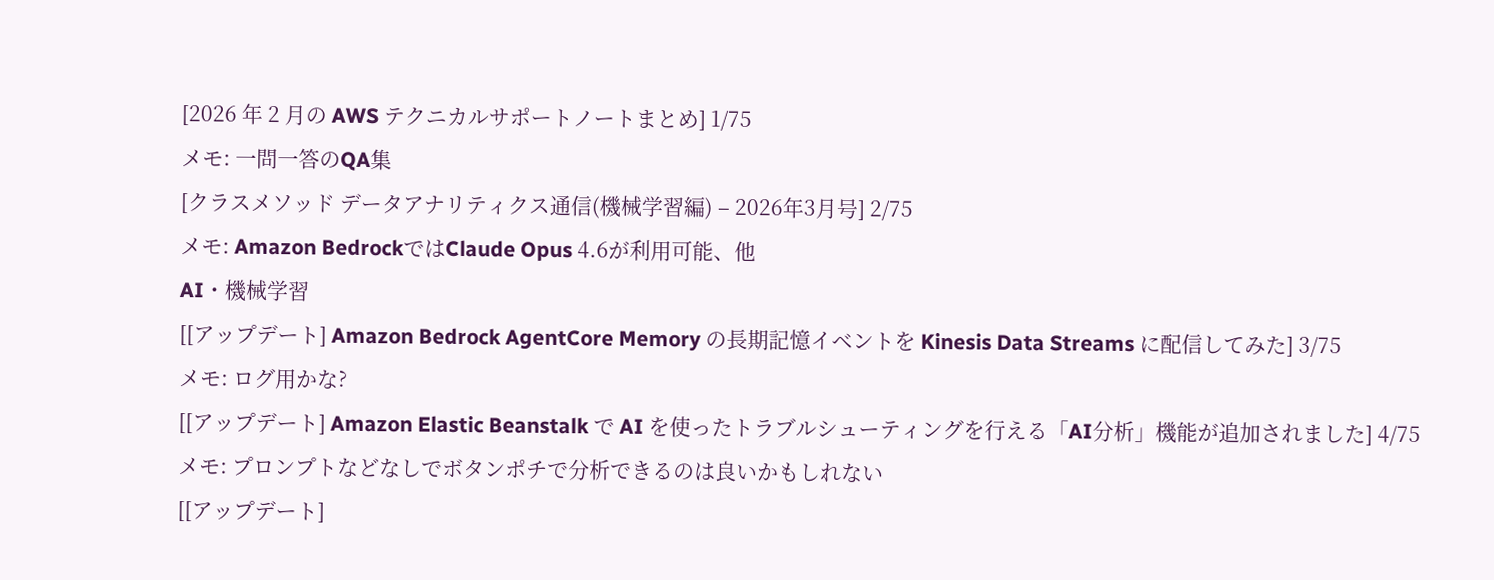[2026 年 2 月の AWS テクニカルサポートノートまとめ] 1/75
メモ: 一問一答のQA集
[クラスメソッド データアナリティクス通信(機械学習編) – 2026年3月号] 2/75
メモ: Amazon BedrockではClaude Opus 4.6が利用可能、他
AI・機械学習
[[アップデート] Amazon Bedrock AgentCore Memory の長期記憶イベントを Kinesis Data Streams に配信してみた] 3/75
メモ: ログ用かな?
[[アップデート] Amazon Elastic Beanstalk で AI を使ったトラブルシューティングを行える「AI分析」機能が追加されました] 4/75
メモ: プロンプトなどなしでボタンポチで分析できるのは良いかもしれない
[[アップデート]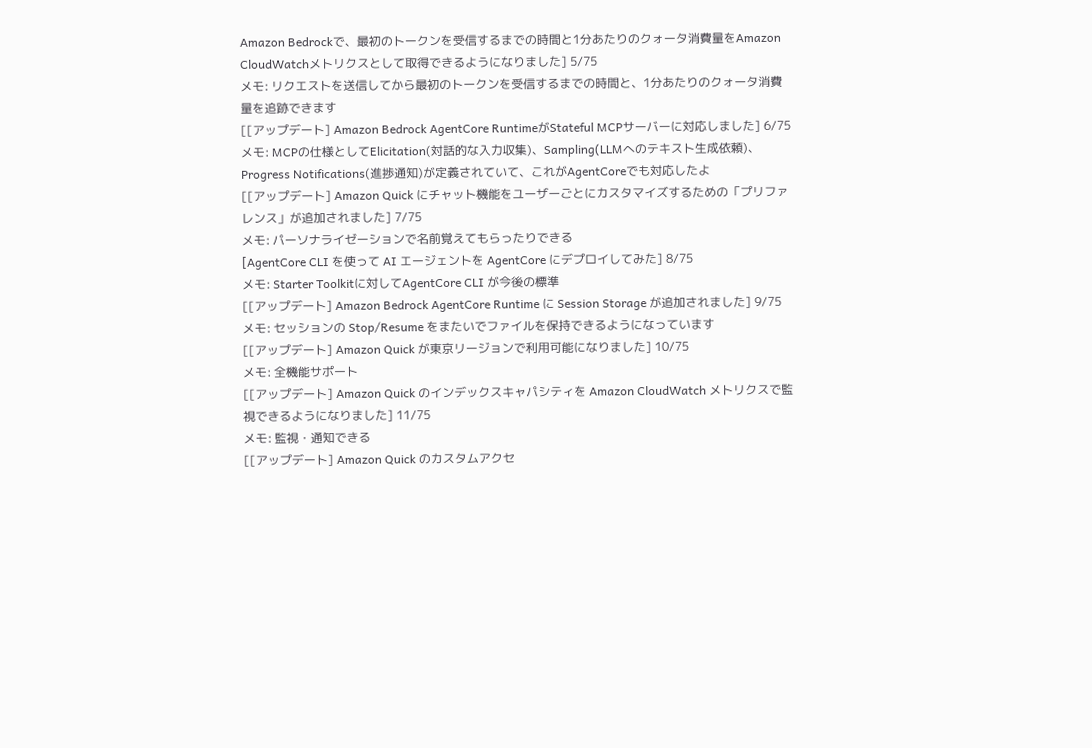Amazon Bedrockで、最初のトークンを受信するまでの時間と1分あたりのクォータ消費量をAmazon CloudWatchメトリクスとして取得できるようになりました] 5/75
メモ: リクエストを送信してから最初のトークンを受信するまでの時間と、1分あたりのクォータ消費量を追跡できます
[[アップデート] Amazon Bedrock AgentCore RuntimeがStateful MCPサーバーに対応しました] 6/75
メモ: MCPの仕様としてElicitation(対話的な入力収集)、Sampling(LLMへのテキスト生成依頼)、Progress Notifications(進捗通知)が定義されていて、これがAgentCoreでも対応したよ
[[アップデート] Amazon Quick にチャット機能をユーザーごとにカスタマイズするための「プリファレンス」が追加されました] 7/75
メモ: パーソナライゼーションで名前覚えてもらったりできる
[AgentCore CLI を使って AI エージェントを AgentCore にデプロイしてみた] 8/75
メモ: Starter Toolkitに対してAgentCore CLI が今後の標準
[[アップデート] Amazon Bedrock AgentCore Runtime に Session Storage が追加されました] 9/75
メモ: セッションの Stop/Resume をまたいでファイルを保持できるようになっています
[[アップデート] Amazon Quick が東京リージョンで利用可能になりました] 10/75
メモ: 全機能サポート
[[アップデート] Amazon Quick のインデックスキャパシティを Amazon CloudWatch メトリクスで監視できるようになりました] 11/75
メモ: 監視・通知できる
[[アップデート] Amazon Quick のカスタムアクセ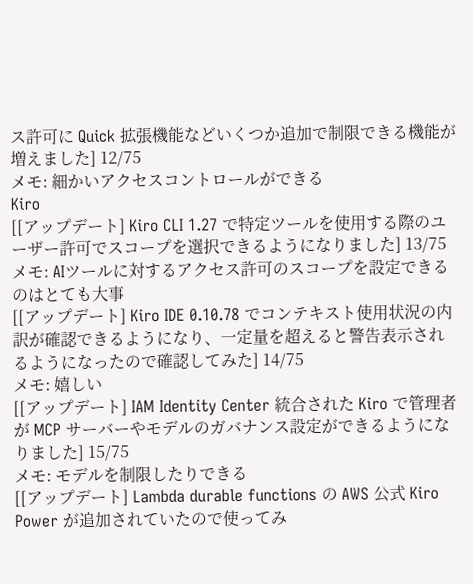ス許可に Quick 拡張機能などいくつか追加で制限できる機能が増えました] 12/75
メモ: 細かいアクセスコントロールができる
Kiro
[[アップデート] Kiro CLI 1.27 で特定ツールを使用する際のユーザー許可でスコープを選択できるようになりました] 13/75
メモ: AIツールに対するアクセス許可のスコープを設定できるのはとても大事
[[アップデート] Kiro IDE 0.10.78 でコンテキスト使用状況の内訳が確認できるようになり、一定量を超えると警告表示されるようになったので確認してみた] 14/75
メモ: 嬉しい
[[アップデート] IAM Identity Center 統合された Kiro で管理者が MCP サーバーやモデルのガバナンス設定ができるようになりました] 15/75
メモ: モデルを制限したりできる
[[アップデート] Lambda durable functions の AWS 公式 Kiro Power が追加されていたので使ってみ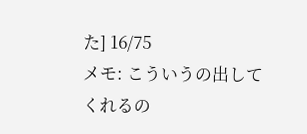た] 16/75
メモ: こういうの出してくれるの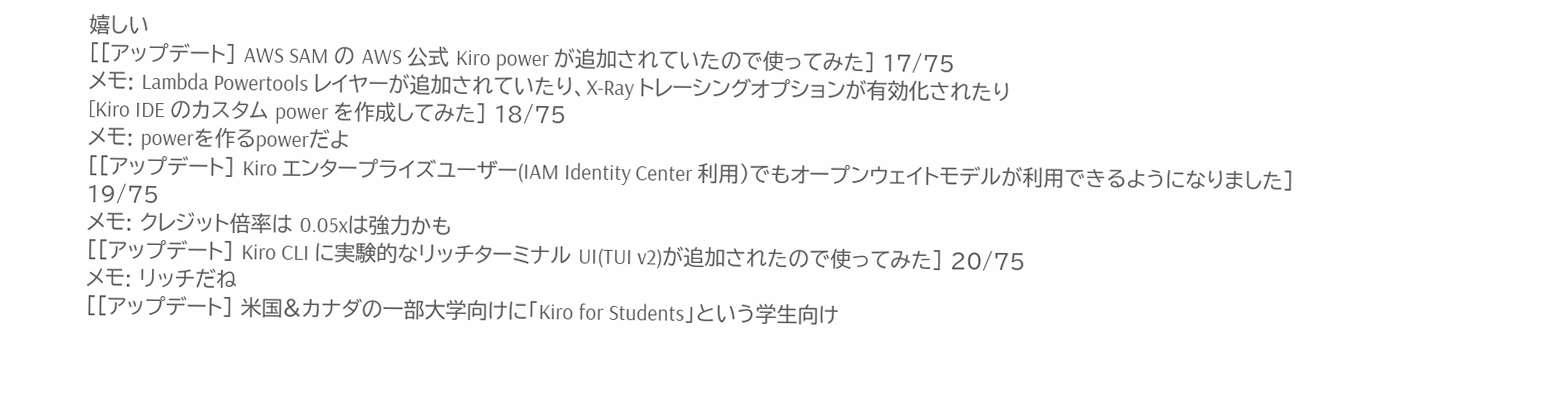嬉しい
[[アップデート] AWS SAM の AWS 公式 Kiro power が追加されていたので使ってみた] 17/75
メモ: Lambda Powertools レイヤーが追加されていたり、X-Ray トレーシングオプションが有効化されたり
[Kiro IDE のカスタム power を作成してみた] 18/75
メモ: powerを作るpowerだよ
[[アップデート] Kiro エンタープライズユーザー(IAM Identity Center 利用)でもオープンウェイトモデルが利用できるようになりました] 19/75
メモ: クレジット倍率は 0.05xは強力かも
[[アップデート] Kiro CLI に実験的なリッチターミナル UI(TUI v2)が追加されたので使ってみた] 20/75
メモ: リッチだね
[[アップデート] 米国&カナダの一部大学向けに「Kiro for Students」という学生向け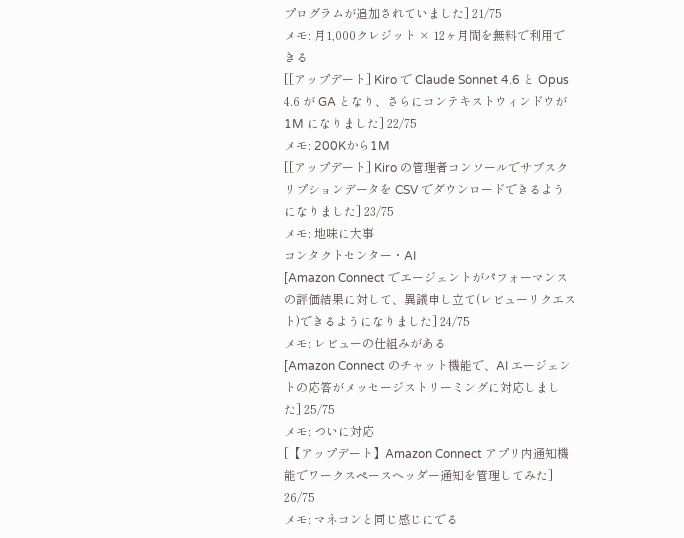プログラムが追加されていました] 21/75
メモ: 月1,000クレジット × 12ヶ月間を無料で利用できる
[[アップデート] Kiro で Claude Sonnet 4.6 と Opus 4.6 が GA となり、さらにコンテキストウィンドウが 1M になりました] 22/75
メモ: 200Kから1M
[[アップデート] Kiro の管理者コンソールでサブスクリプションデータを CSV でダウンロードできるようになりました] 23/75
メモ: 地味に大事
コンタクトセンター・AI
[Amazon Connect でエージェントがパフォーマンスの評価結果に対して、異議申し立て(レビューリクエスト)できるようになりました] 24/75
メモ: レビューの仕組みがある
[Amazon Connect のチャット機能で、AI エージェントの応答がメッセージストリーミングに対応しました] 25/75
メモ: ついに対応
[【アップデート】Amazon Connect アプリ内通知機能でワークスペースヘッダー通知を管理してみた] 26/75
メモ: マネコンと同じ感じにでる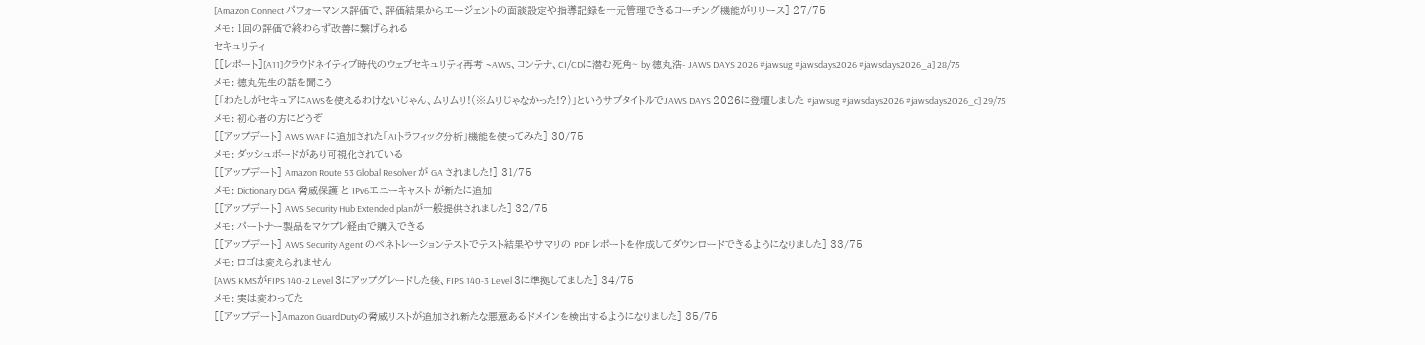[Amazon Connect パフォーマンス評価で、評価結果からエージェントの面談設定や指導記録を一元管理できるコーチング機能がリリース] 27/75
メモ: 1回の評価で終わらず改善に繋げられる
セキュリティ
[[レポート][A11]クラウドネイティブ時代のウェブセキュリティ再考 ~AWS、コンテナ、CI/CDに潜む死角~ by 徳丸浩- JAWS DAYS 2026 #jawsug #jawsdays2026 #jawsdays2026_a] 28/75
メモ: 徳丸先生の話を聞こう
[「わたしがセキュアにAWSを使えるわけないじゃん、ムリムリ!(※ムリじゃなかった!?)」というサブタイトルでJAWS DAYS 2026に登壇しました #jawsug #jawsdays2026 #jawsdays2026_c] 29/75
メモ: 初心者の方にどうぞ
[[アップデート] AWS WAF に追加された「AIトラフィック分析」機能を使ってみた] 30/75
メモ: ダッシュボードがあり可視化されている
[[アップデート] Amazon Route 53 Global Resolver が GA されました!] 31/75
メモ: Dictionary DGA 脅威保護 と IPv6エニーキャスト が新たに追加
[[アップデート] AWS Security Hub Extended planが一般提供されました] 32/75
メモ: パートナー製品をマケプレ経由で購入できる
[[アップデート] AWS Security Agent のペネトレーションテストでテスト結果やサマリの PDF レポートを作成してダウンロードできるようになりました] 33/75
メモ: ロゴは変えられません
[AWS KMSがFIPS 140-2 Level 3にアップグレードした後、FIPS 140-3 Level 3に準拠してました] 34/75
メモ: 実は変わってた
[[アップデート]Amazon GuardDutyの脅威リストが追加され新たな悪意あるドメインを検出するようになりました] 35/75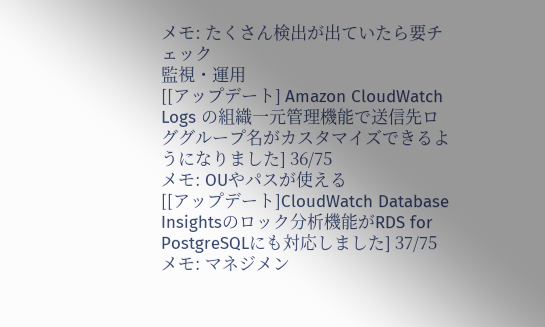メモ: たくさん検出が出ていたら要チェック
監視・運用
[[アップデート] Amazon CloudWatch Logs の組織一元管理機能で送信先ロググループ名がカスタマイズできるようになりました] 36/75
メモ: OUやパスが使える
[[アップデート]CloudWatch Database Insightsのロック分析機能がRDS for PostgreSQLにも対応しました] 37/75
メモ: マネジメン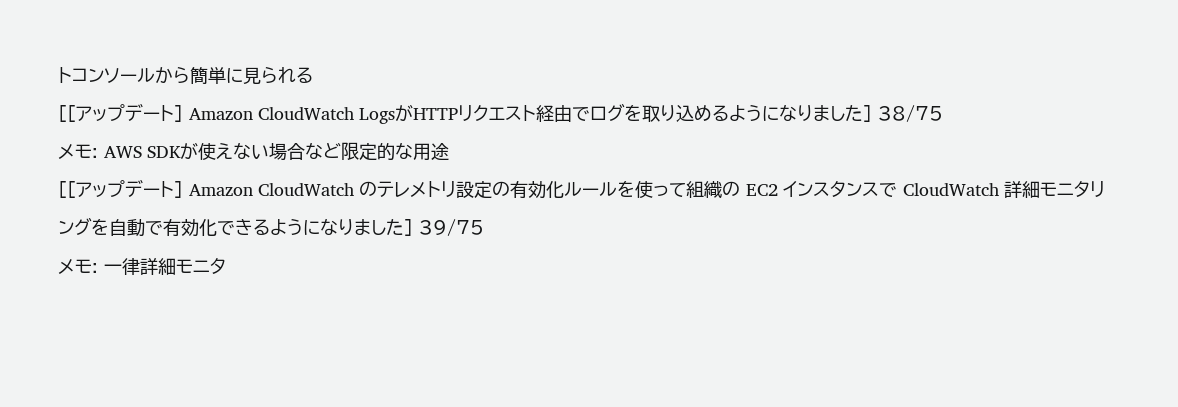トコンソールから簡単に見られる
[[アップデート] Amazon CloudWatch LogsがHTTPリクエスト経由でログを取り込めるようになりました] 38/75
メモ: AWS SDKが使えない場合など限定的な用途
[[アップデート] Amazon CloudWatch のテレメトリ設定の有効化ルールを使って組織の EC2 インスタンスで CloudWatch 詳細モニタリングを自動で有効化できるようになりました] 39/75
メモ: 一律詳細モニタ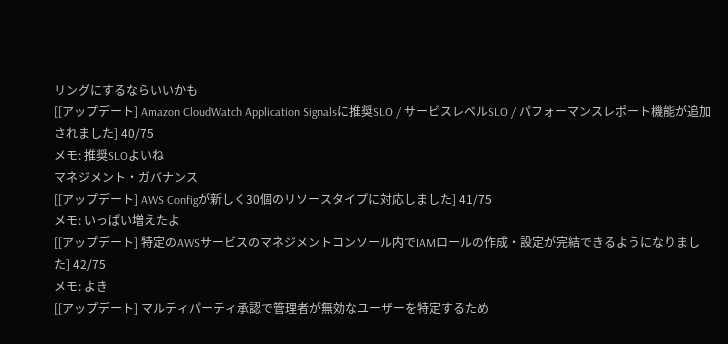リングにするならいいかも
[[アップデート] Amazon CloudWatch Application Signalsに推奨SLO / サービスレベルSLO / パフォーマンスレポート機能が追加されました] 40/75
メモ: 推奨SLOよいね
マネジメント・ガバナンス
[[アップデート] AWS Configが新しく30個のリソースタイプに対応しました] 41/75
メモ: いっぱい増えたよ
[[アップデート] 特定のAWSサービスのマネジメントコンソール内でIAMロールの作成・設定が完結できるようになりました] 42/75
メモ: よき
[[アップデート] マルティパーティ承認で管理者が無効なユーザーを特定するため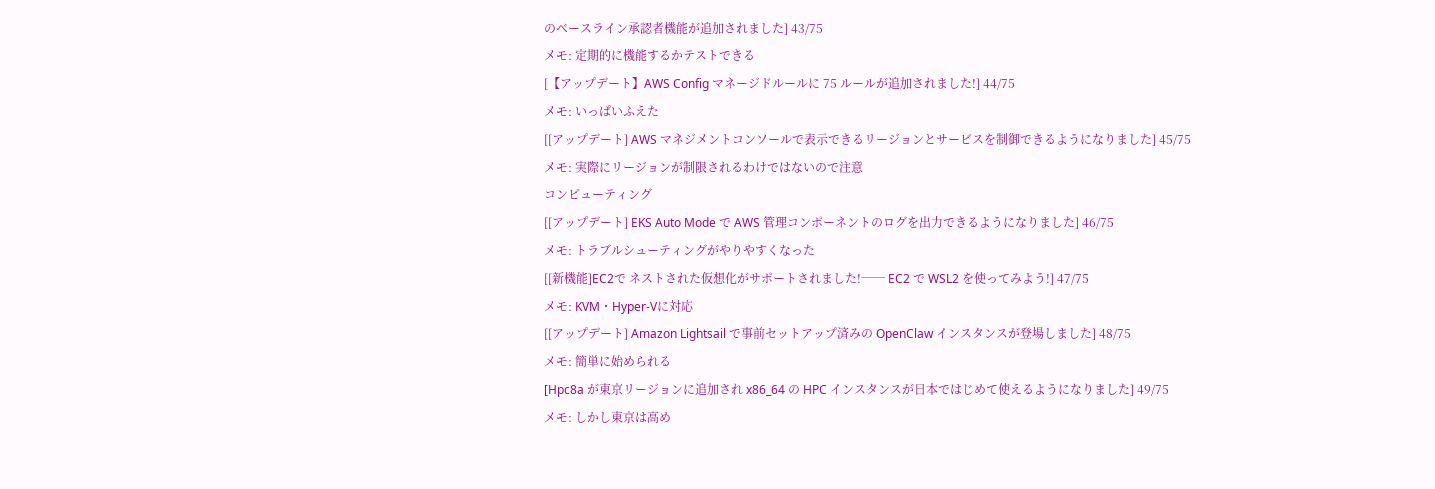のベースライン承認者機能が追加されました] 43/75
メモ: 定期的に機能するかテストできる
[【アップデート】AWS Config マネージドルールに 75 ルールが追加されました!] 44/75
メモ: いっぱいふえた
[[アップデート] AWS マネジメントコンソールで表示できるリージョンとサービスを制御できるようになりました] 45/75
メモ: 実際にリージョンが制限されるわけではないので注意
コンピューティング
[[アップデート] EKS Auto Mode で AWS 管理コンポーネントのログを出力できるようになりました] 46/75
メモ: トラブルシューティングがやりやすくなった
[[新機能]EC2で ネストされた仮想化がサポートされました!── EC2 で WSL2 を使ってみよう!] 47/75
メモ: KVM・Hyper-Vに対応
[[アップデート] Amazon Lightsail で事前セットアップ済みの OpenClaw インスタンスが登場しました] 48/75
メモ: 簡単に始められる
[Hpc8a が東京リージョンに追加され x86_64 の HPC インスタンスが日本ではじめて使えるようになりました] 49/75
メモ: しかし東京は高め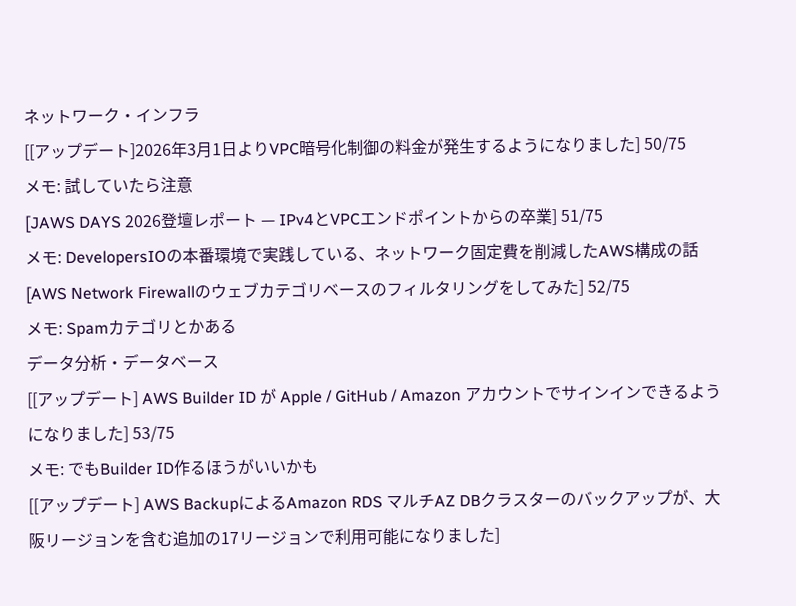ネットワーク・インフラ
[[アップデート]2026年3月1日よりVPC暗号化制御の料金が発生するようになりました] 50/75
メモ: 試していたら注意
[JAWS DAYS 2026登壇レポート — IPv4とVPCエンドポイントからの卒業] 51/75
メモ: DevelopersIOの本番環境で実践している、ネットワーク固定費を削減したAWS構成の話
[AWS Network Firewallのウェブカテゴリベースのフィルタリングをしてみた] 52/75
メモ: Spamカテゴリとかある
データ分析・データベース
[[アップデート] AWS Builder ID が Apple / GitHub / Amazon アカウントでサインインできるようになりました] 53/75
メモ: でもBuilder ID作るほうがいいかも
[[アップデート] AWS BackupによるAmazon RDS マルチAZ DBクラスターのバックアップが、大阪リージョンを含む追加の17リージョンで利用可能になりました]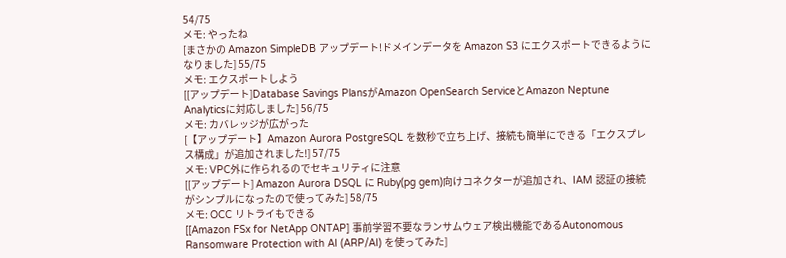54/75
メモ: やったね
[まさかの Amazon SimpleDB アップデート!ドメインデータを Amazon S3 にエクスポートできるようになりました] 55/75
メモ: エクスポートしよう
[[アップデート]Database Savings PlansがAmazon OpenSearch ServiceとAmazon Neptune Analyticsに対応しました] 56/75
メモ: カバレッジが広がった
[【アップデート】Amazon Aurora PostgreSQL を数秒で立ち上げ、接続も簡単にできる「エクスプレス構成」が追加されました!] 57/75
メモ: VPC外に作られるのでセキュリティに注意
[[アップデート] Amazon Aurora DSQL に Ruby(pg gem)向けコネクターが追加され、IAM 認証の接続がシンプルになったので使ってみた] 58/75
メモ: OCC リトライもできる
[[Amazon FSx for NetApp ONTAP] 事前学習不要なランサムウェア検出機能であるAutonomous Ransomware Protection with AI (ARP/AI) を使ってみた]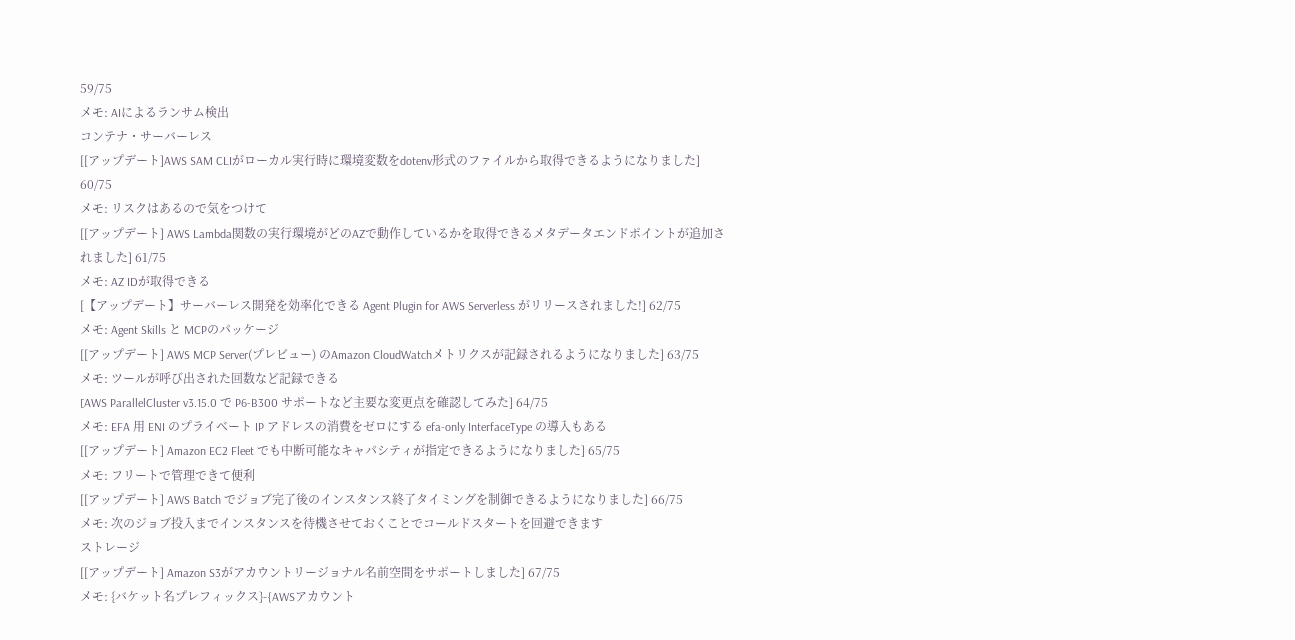59/75
メモ: AIによるランサム検出
コンテナ・サーバーレス
[[アップデート]AWS SAM CLIがローカル実行時に環境変数をdotenv形式のファイルから取得できるようになりました] 60/75
メモ: リスクはあるので気をつけて
[[アップデート] AWS Lambda関数の実行環境がどのAZで動作しているかを取得できるメタデータエンドポイントが追加されました] 61/75
メモ: AZ IDが取得できる
[【アップデート】サーバーレス開発を効率化できる Agent Plugin for AWS Serverless がリリースされました!] 62/75
メモ: Agent Skills と MCPのパッケージ
[[アップデート] AWS MCP Server(プレビュー) のAmazon CloudWatchメトリクスが記録されるようになりました] 63/75
メモ: ツールが呼び出された回数など記録できる
[AWS ParallelCluster v3.15.0 で P6-B300 サポートなど主要な変更点を確認してみた] 64/75
メモ: EFA 用 ENI のプライベート IP アドレスの消費をゼロにする efa-only InterfaceType の導入もある
[[アップデート] Amazon EC2 Fleet でも中断可能なキャパシティが指定できるようになりました] 65/75
メモ: フリートで管理できて便利
[[アップデート] AWS Batch でジョブ完了後のインスタンス終了タイミングを制御できるようになりました] 66/75
メモ: 次のジョブ投入までインスタンスを待機させておくことでコールドスタートを回避できます
ストレージ
[[アップデート] Amazon S3がアカウントリージョナル名前空間をサポートしました] 67/75
メモ: {バケット名プレフィックス}-{AWSアカウント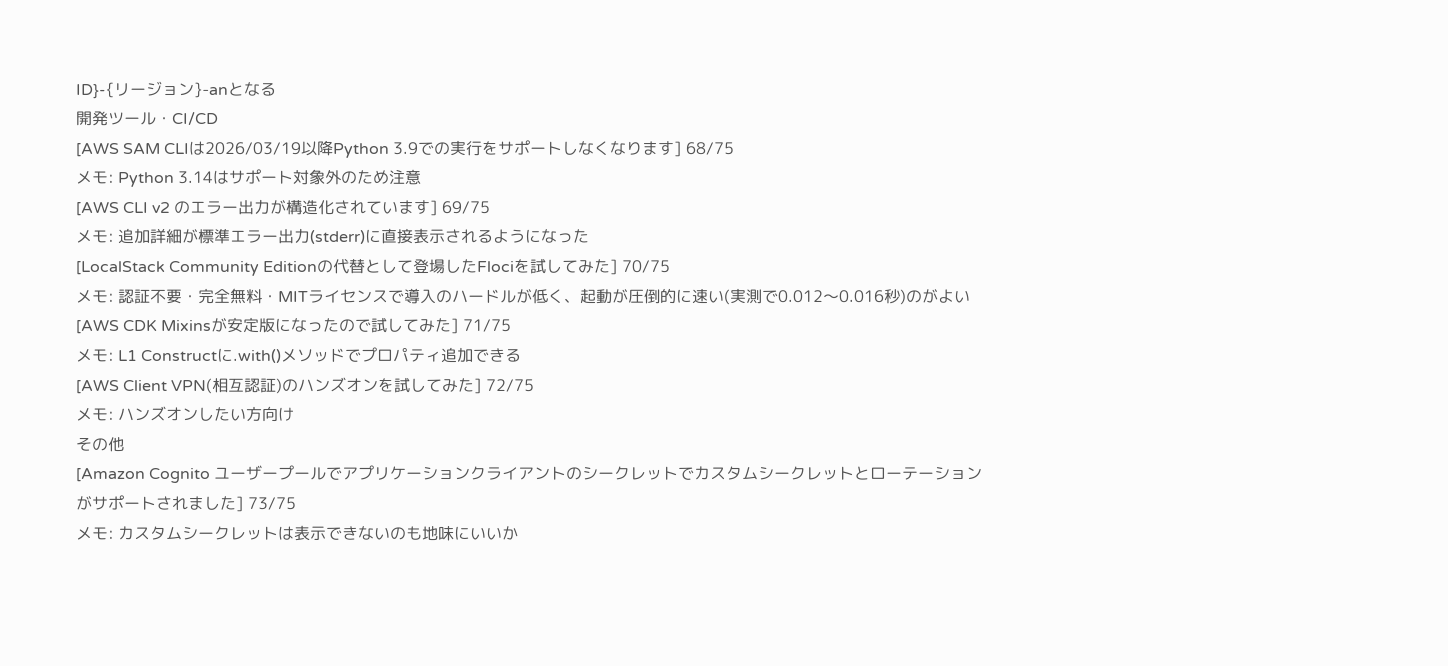ID}-{リージョン}-anとなる
開発ツール・CI/CD
[AWS SAM CLIは2026/03/19以降Python 3.9での実行をサポートしなくなります] 68/75
メモ: Python 3.14はサポート対象外のため注意
[AWS CLI v2 のエラー出力が構造化されています] 69/75
メモ: 追加詳細が標準エラー出力(stderr)に直接表示されるようになった
[LocalStack Community Editionの代替として登場したFlociを試してみた] 70/75
メモ: 認証不要・完全無料・MITライセンスで導入のハードルが低く、起動が圧倒的に速い(実測で0.012〜0.016秒)のがよい
[AWS CDK Mixinsが安定版になったので試してみた] 71/75
メモ: L1 Constructに.with()メソッドでプロパティ追加できる
[AWS Client VPN(相互認証)のハンズオンを試してみた] 72/75
メモ: ハンズオンしたい方向け
その他
[Amazon Cognito ユーザープールでアプリケーションクライアントのシークレットでカスタムシークレットとローテーションがサポートされました] 73/75
メモ: カスタムシークレットは表示できないのも地味にいいか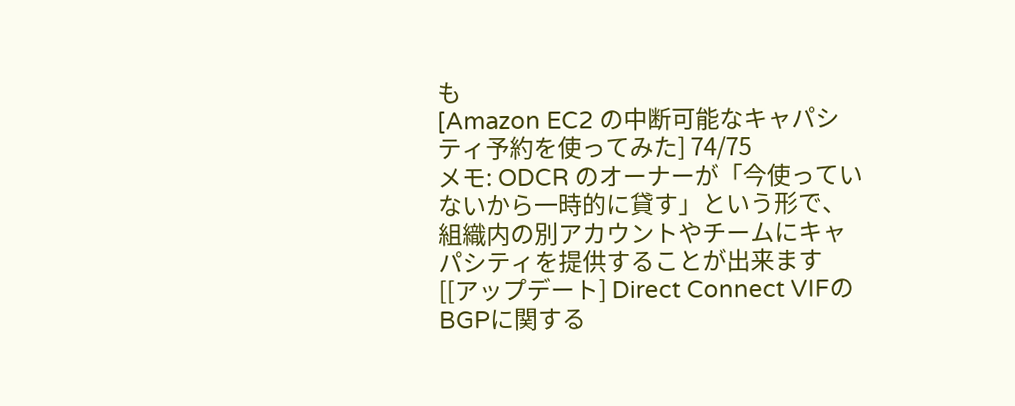も
[Amazon EC2 の中断可能なキャパシティ予約を使ってみた] 74/75
メモ: ODCR のオーナーが「今使っていないから一時的に貸す」という形で、組織内の別アカウントやチームにキャパシティを提供することが出来ます
[[アップデート] Direct Connect VIFのBGPに関する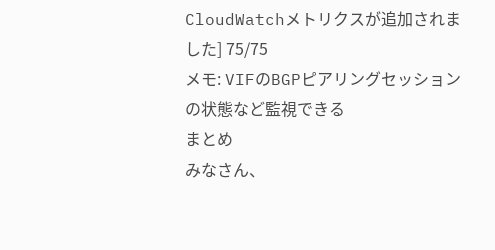CloudWatchメトリクスが追加されました] 75/75
メモ: VIFのBGPピアリングセッションの状態など監視できる
まとめ
みなさん、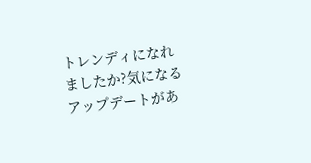トレンディになれましたか?気になるアップデートがあ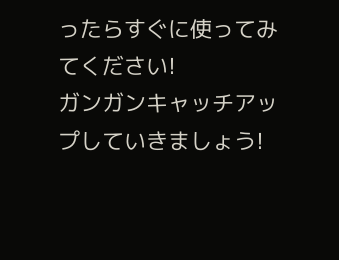ったらすぐに使ってみてください!
ガンガンキャッチアップしていきましょう!